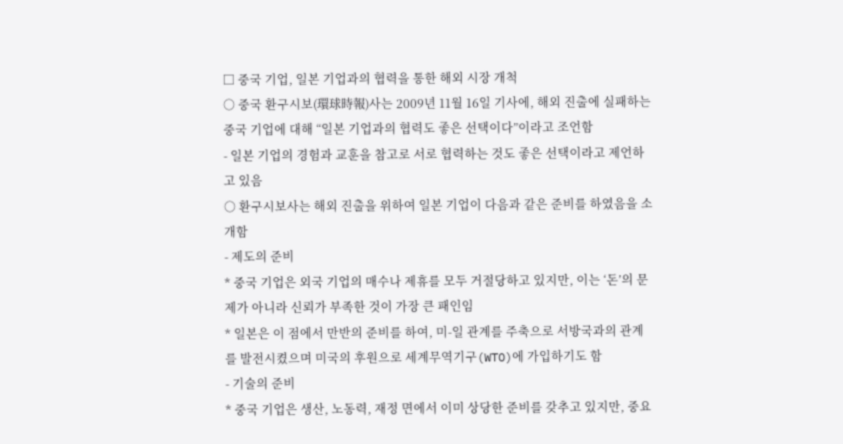□ 중국 기업, 일본 기업과의 협력을 통한 해외 시장 개척
○ 중국 환구시보(環球時報)사는 2009년 11월 16일 기사에, 해외 진출에 실패하는 중국 기업에 대해 “일본 기업과의 협력도 좋은 선택이다”이라고 조언함
- 일본 기업의 경험과 교훈을 참고로 서로 협력하는 것도 좋은 선택이라고 제언하고 있음
○ 환구시보사는 해외 진출을 위하여 일본 기업이 다음과 같은 준비를 하였음을 소개함
- 제도의 준비
* 중국 기업은 외국 기업의 매수나 제휴를 모두 거절당하고 있지만, 이는 ‘돈’의 문제가 아니라 신뢰가 부족한 것이 가장 큰 패인임
* 일본은 이 점에서 만반의 준비를 하여, 미-일 관계를 주축으로 서방국과의 관계를 발전시켰으며 미국의 후원으로 세계무역기구(WTO)에 가입하기도 함
- 기술의 준비
* 중국 기업은 생산, 노동력, 재정 면에서 이미 상당한 준비를 갖추고 있지만, 중요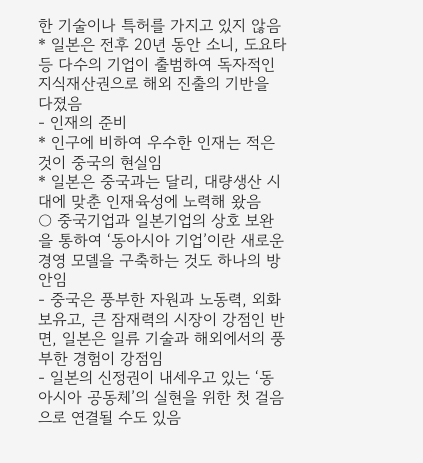한 기술이나 특허를 가지고 있지 않음
* 일본은 전후 20년 동안 소니, 도요타 등 다수의 기업이 출범하여 독자적인 지식재산권으로 해외 진출의 기반을 다졌음
- 인재의 준비
* 인구에 비하여 우수한 인재는 적은 것이 중국의 현실임
* 일본은 중국과는 달리, 대량생산 시대에 맞춘 인재육성에 노력해 왔음
○ 중국기업과 일본기업의 상호 보완을 통하여 ‘동아시아 기업’이란 새로운 경영 모델을 구축하는 것도 하나의 방안임
- 중국은 풍부한 자원과 노동력, 외화 보유고, 큰 잠재력의 시장이 강점인 반면, 일본은 일류 기술과 해외에서의 풍부한 경험이 강점임
- 일본의 신정권이 내세우고 있는 ‘동아시아 공동체’의 실현을 위한 첫 걸음으로 연결될 수도 있음